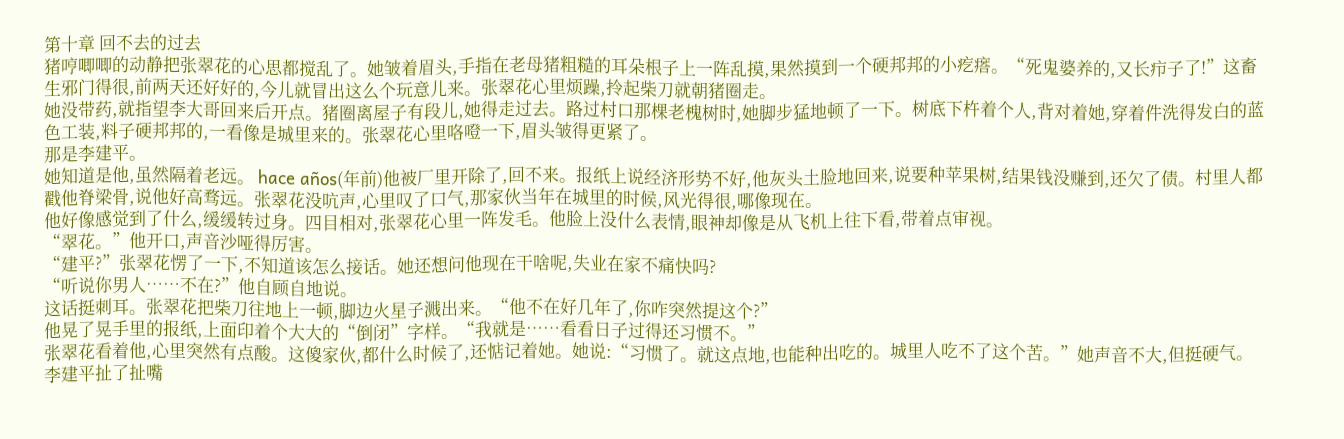第十章 回不去的过去
猪哼唧唧的动静把张翠花的心思都搅乱了。她皱着眉头,手指在老母猪粗糙的耳朵根子上一阵乱摸,果然摸到一个硬邦邦的小疙瘩。“死鬼婆养的,又长疖子了!”这畜生邪门得很,前两天还好好的,今儿就冒出这么个玩意儿来。张翠花心里烦躁,拎起柴刀就朝猪圈走。
她没带药,就指望李大哥回来后开点。猪圈离屋子有段儿,她得走过去。路过村口那棵老槐树时,她脚步猛地顿了一下。树底下杵着个人,背对着她,穿着件洗得发白的蓝色工装,料子硬邦邦的,一看像是城里来的。张翠花心里咯噔一下,眉头皱得更紧了。
那是李建平。
她知道是他,虽然隔着老远。 hace años(年前)他被厂里开除了,回不来。报纸上说经济形势不好,他灰头土脸地回来,说要种苹果树,结果钱没赚到,还欠了债。村里人都戳他脊梁骨,说他好高骛远。张翠花没吭声,心里叹了口气,那家伙当年在城里的时候,风光得很,哪像现在。
他好像感觉到了什么,缓缓转过身。四目相对,张翠花心里一阵发毛。他脸上没什么表情,眼神却像是从飞机上往下看,带着点审视。
“翠花。”他开口,声音沙哑得厉害。
“建平?”张翠花愣了一下,不知道该怎么接话。她还想问他现在干啥呢,失业在家不痛快吗?
“听说你男人……不在?”他自顾自地说。
这话挺刺耳。张翠花把柴刀往地上一顿,脚边火星子溅出来。“他不在好几年了,你咋突然提这个?”
他晃了晃手里的报纸,上面印着个大大的“倒闭”字样。“我就是……看看日子过得还习惯不。”
张翠花看着他,心里突然有点酸。这傻家伙,都什么时候了,还惦记着她。她说:“习惯了。就这点地,也能种出吃的。城里人吃不了这个苦。”她声音不大,但挺硬气。
李建平扯了扯嘴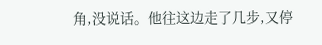角,没说话。他往这边走了几步,又停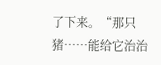了下来。“那只猪……能给它治治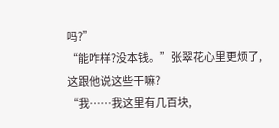吗?”
“能咋样?没本钱。”张翠花心里更烦了,这跟他说这些干嘛?
“我……我这里有几百块,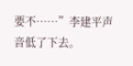要不……”李建平声音低了下去。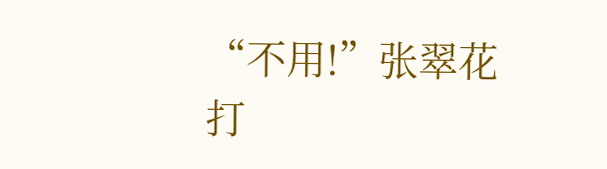“不用!”张翠花打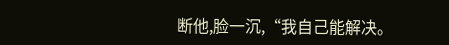断他,脸一沉,“我自己能解决。